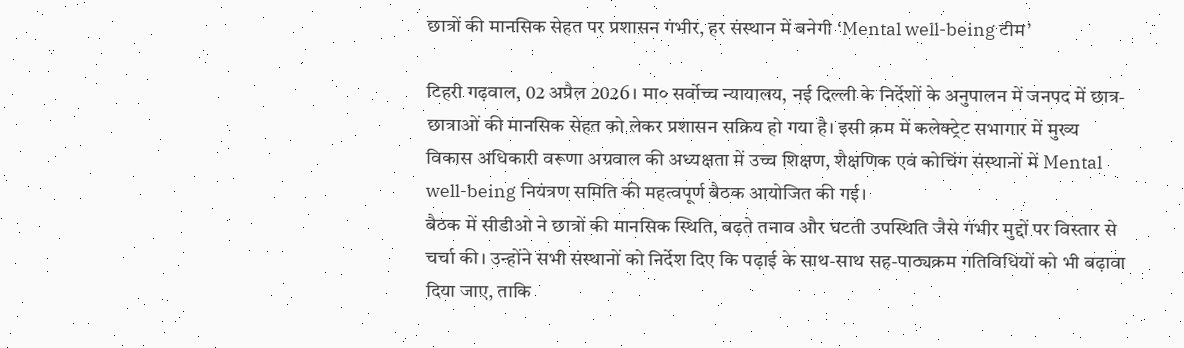छात्रों की मानसिक सेहत पर प्रशासन गंभीर, हर संस्थान में बनेगी ‘Mental well-being टीम’

टिहरी गढ़वाल, 02 अप्रैल 2026। मा० सर्वोच्च न्यायालय, नई दिल्ली के निर्देशों के अनुपालन में जनपद में छात्र-छात्राओं की मानसिक सेहत को लेकर प्रशासन सक्रिय हो गया है। इसी क्रम में कलेक्ट्रेट सभागार में मुख्य विकास अधिकारी वरूणा अग्रवाल की अध्यक्षता में उच्च शिक्षण, शैक्षणिक एवं कोचिंग संस्थानों में Mental well-being नियंत्रण समिति की महत्वपूर्ण बैठक आयोजित की गई।
बैठक में सीडीओ ने छात्रों की मानसिक स्थिति, बढ़ते तनाव और घटती उपस्थिति जैसे गंभीर मुद्दों पर विस्तार से चर्चा की। उन्होंने सभी संस्थानों को निर्देश दिए कि पढ़ाई के साथ-साथ सह-पाठ्यक्रम गतिविधियों को भी बढ़ावा दिया जाए, ताकि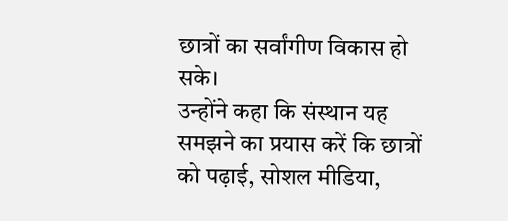छात्रों का सर्वांगीण विकास हो सके।
उन्होंने कहा कि संस्थान यह समझने का प्रयास करें कि छात्रों को पढ़ाई, सोशल मीडिया,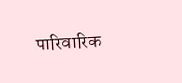पारिवारिक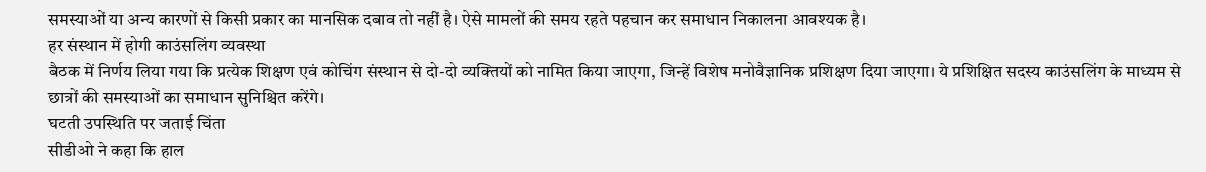समस्याओं या अन्य कारणों से किसी प्रकार का मानसिक दबाव तो नहीं है। ऐसे मामलों की समय रहते पहचान कर समाधान निकालना आवश्यक है।
हर संस्थान में होगी काउंसलिंग व्यवस्था
बैठक में निर्णय लिया गया कि प्रत्येक शिक्षण एवं कोचिंग संस्थान से दो-दो व्यक्तियों को नामित किया जाएगा, जिन्हें विशेष मनोवैज्ञानिक प्रशिक्षण दिया जाएगा। ये प्रशिक्षित सदस्य काउंसलिंग के माध्यम से छात्रों की समस्याओं का समाधान सुनिश्चित करेंगे।
घटती उपस्थिति पर जताई चिंता
सीडीओ ने कहा कि हाल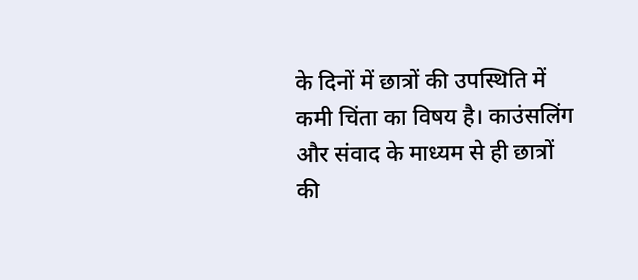के दिनों में छात्रों की उपस्थिति में कमी चिंता का विषय है। काउंसलिंग और संवाद के माध्यम से ही छात्रों की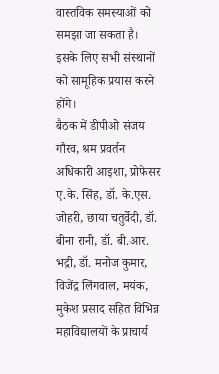वास्तविक समस्याओं को समझा जा सकता है। इसके लिए सभी संस्थानों को सामूहिक प्रयास करने होंगे।
बैठक में डीपीओ संजय गौरव, श्रम प्रवर्तन अधिकारी आइशा, प्रोफेसर ए.के. सिंह, डॉ. के.एस. जोहरी, छाया चतुर्वेदी, डॉ. बीना रानी, डॉ. बी.आर. भद्री, डॉ. मनोज कुमार, विजेंद्र लिंगवाल, मयंक, मुकेश प्रसाद सहित विभिन्न महाविद्यालयों के प्राचार्य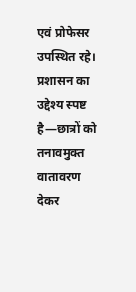एवं प्रोफेसर उपस्थित रहे।
प्रशासन का उद्देश्य स्पष्ट है—छात्रों को तनावमुक्त वातावरण देकर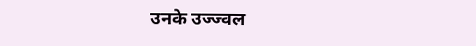उनके उज्ज्वल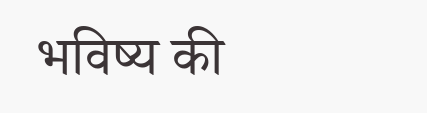भविष्य की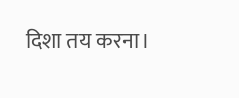दिशा तय करना।